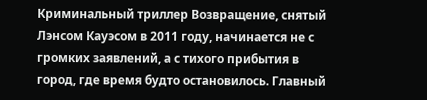Криминальный триллер Возвращение, снятый Лэнсом Кауэсом в 2011 году, начинается не с громких заявлений, а с тихого прибытия в город, где время будто остановилось. Главный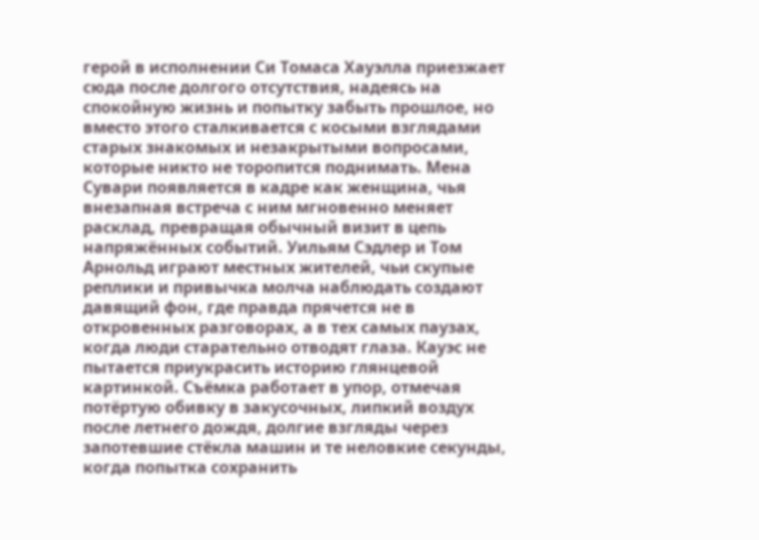герой в исполнении Си Томаса Хауэлла приезжает сюда после долгого отсутствия, надеясь на спокойную жизнь и попытку забыть прошлое, но вместо этого сталкивается с косыми взглядами старых знакомых и незакрытыми вопросами, которые никто не торопится поднимать. Мена Сувари появляется в кадре как женщина, чья внезапная встреча с ним мгновенно меняет расклад, превращая обычный визит в цепь напряжённых событий. Уильям Сэдлер и Том Арнольд играют местных жителей, чьи скупые реплики и привычка молча наблюдать создают давящий фон, где правда прячется не в откровенных разговорах, а в тех самых паузах, когда люди старательно отводят глаза. Кауэс не пытается приукрасить историю глянцевой картинкой. Съёмка работает в упор, отмечая потёртую обивку в закусочных, липкий воздух после летнего дождя, долгие взгляды через запотевшие стёкла машин и те неловкие секунды, когда попытка сохранить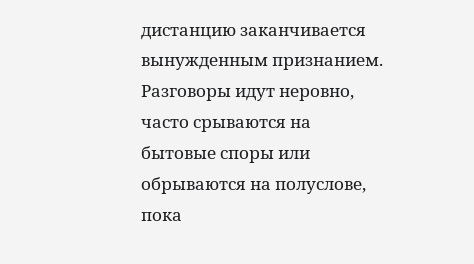дистанцию заканчивается вынужденным признанием. Разговоры идут неровно, часто срываются на бытовые споры или обрываются на полуслове, пока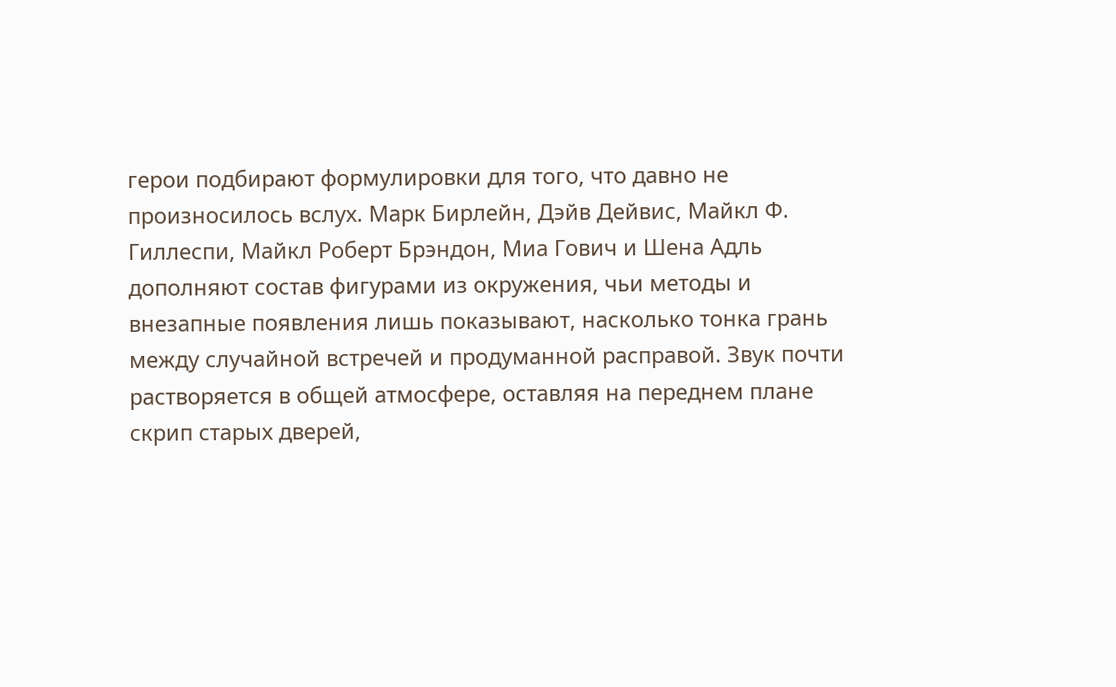герои подбирают формулировки для того, что давно не произносилось вслух. Марк Бирлейн, Дэйв Дейвис, Майкл Ф. Гиллеспи, Майкл Роберт Брэндон, Миа Гович и Шена Адль дополняют состав фигурами из окружения, чьи методы и внезапные появления лишь показывают, насколько тонка грань между случайной встречей и продуманной расправой. Звук почти растворяется в общей атмосфере, оставляя на переднем плане скрип старых дверей,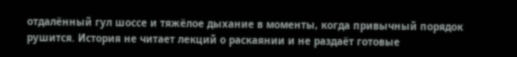отдалённый гул шоссе и тяжёлое дыхание в моменты, когда привычный порядок рушится. История не читает лекций о раскаянии и не раздаёт готовые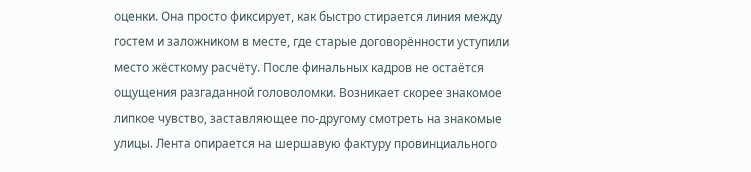оценки. Она просто фиксирует, как быстро стирается линия между гостем и заложником в месте, где старые договорённости уступили место жёсткому расчёту. После финальных кадров не остаётся ощущения разгаданной головоломки. Возникает скорее знакомое липкое чувство, заставляющее по-другому смотреть на знакомые улицы. Лента опирается на шершавую фактуру провинциального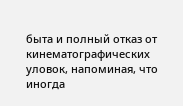быта и полный отказ от кинематографических уловок, напоминая, что иногда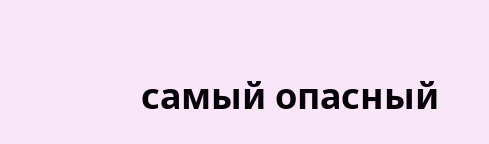самый опасный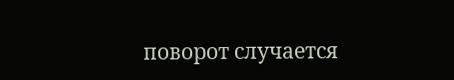поворот случается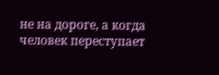не на дороге, а когда человек переступает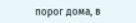порог дома, в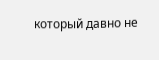который давно не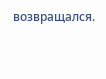возвращался.